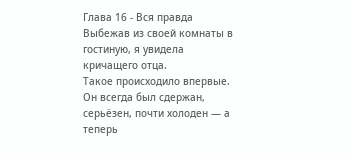Глава 16 - Вся правда
Выбежав из своей комнаты в гостиную, я увидела кричащего отца.
Такое происходило впервые. Он всегда был сдержан, серьёзен, почти холоден — а теперь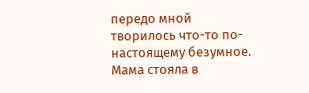передо мной творилось что-то по-настоящему безумное.
Мама стояла в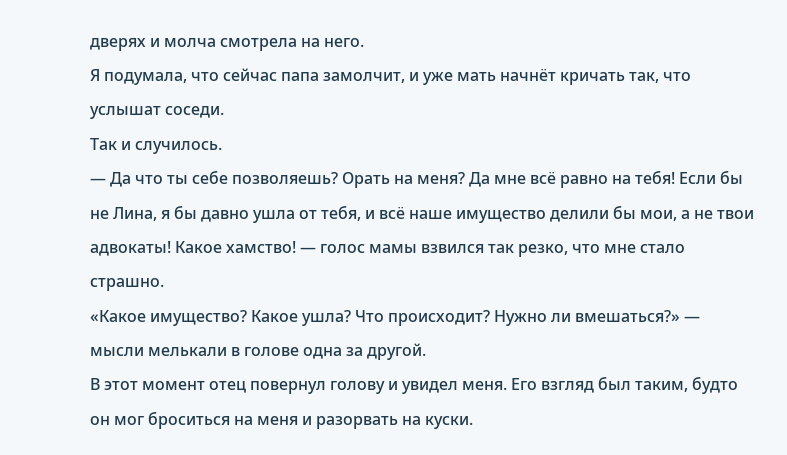дверях и молча смотрела на него.
Я подумала, что сейчас папа замолчит, и уже мать начнёт кричать так, что услышат соседи.
Так и случилось.
— Да что ты себе позволяешь? Орать на меня? Да мне всё равно на тебя! Если бы не Лина, я бы давно ушла от тебя, и всё наше имущество делили бы мои, а не твои адвокаты! Какое хамство! — голос мамы взвился так резко, что мне стало страшно.
«Какое имущество? Какое ушла? Что происходит? Нужно ли вмешаться?» — мысли мелькали в голове одна за другой.
В этот момент отец повернул голову и увидел меня. Его взгляд был таким, будто он мог броситься на меня и разорвать на куски.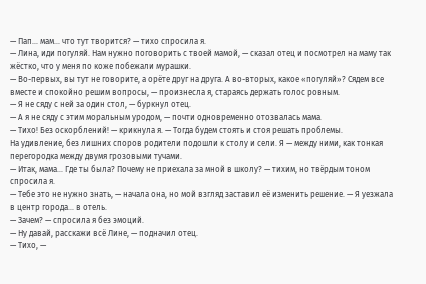— Пап... мам... что тут творится? — тихо спросила я.
— Лина, иди погуляй. Нам нужно поговорить с твоей мамой, — сказал отец и посмотрел на маму так жёстко, что у меня по коже побежали мурашки.
— Во-первых, вы тут не говорите, а орёте друг на друга. А во-вторых, какое «погуляй»? Сядем все вместе и спокойно решим вопросы, — произнесла я, стараясь держать голос ровным.
— Я не сяду с ней за один стол, — буркнул отец.
— А я не сяду с этим моральным уродом, — почти одновременно отозвалась мама.
— Тихо! Без оскорблений! — крикнула я. — Тогда будем стоять и стоя решать проблемы.
На удивление, без лишних споров родители подошли к столу и сели. Я — между ними, как тонкая перегородка между двумя грозовыми тучами.
— Итак, мама... Где ты была? Почему не приехала за мной в школу? — тихим, но твёрдым тоном спросила я.
— Тебе это не нужно знать, — начала она, но мой взгляд заставил её изменить решение. — Я уезжала в центр города... в отель.
— Зачем? — спросила я без эмоций.
— Ну давай, расскажи всё Лине, — подначил отец.
— Тихо, —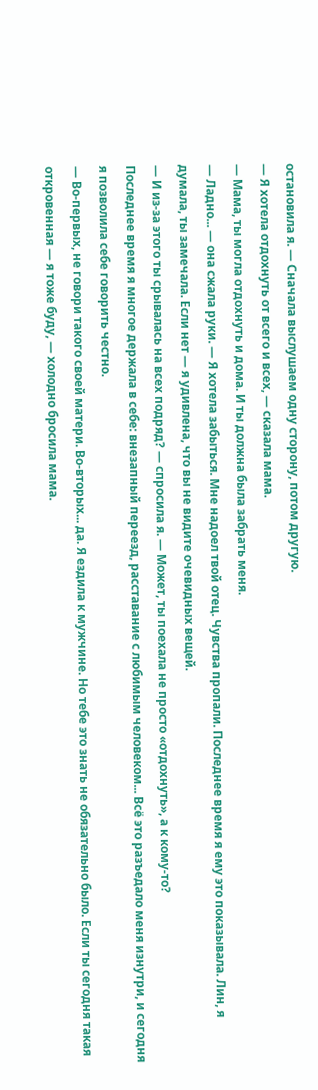остановила я. — Сначала выслушаем одну сторону, потом другую.
— Я хотела отдохнуть от всего и всех, — сказала мама.
— Мама, ты могла отдохнуть и дома. И ты должна была забрать меня.
— Ладно... — она сжала руки. — Я хотела забыться. Мне надоел твой отец. Чувства пропали. Последнее время я ему это показывала. Лин, я думала, ты замечала. Если нет — я удивлена, что вы не видите очевидных вещей.
— И из-за этого ты срывалась на всех подряд? — спросила я. — Может, ты поехала не просто «отдохнуть», а к кому-то?
Последнее время я многое держала в себе: внезапный переезд, расставание с любимым человеком... Всё это разъедало меня изнутри, и сегодня я позволила себе говорить честно.
— Во-первых, не говори такого своей матери. Во-вторых... да. Я ездила к мужчине. Но тебе это знать не обязательно было. Если ты сегодня такая откровенная — я тоже буду, — холодно бросила мама.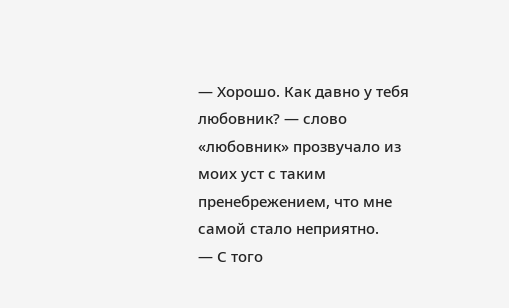— Хорошо. Как давно у тебя любовник? — слово «любовник» прозвучало из моих уст с таким пренебрежением, что мне самой стало неприятно.
— С того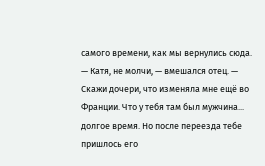самого времени, как мы вернулись сюда.
— Катя, не молчи, — вмешался отец. — Скажи дочери, что изменяла мне ещё во Франции. Что у тебя там был мужчина... долгое время. Но после переезда тебе пришлось его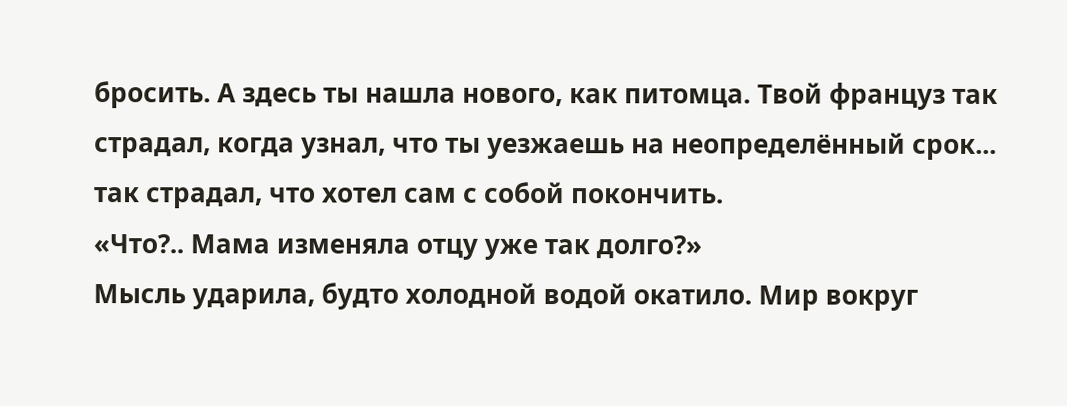бросить. А здесь ты нашла нового, как питомца. Твой француз так страдал, когда узнал, что ты уезжаешь на неопределённый срок... так страдал, что хотел сам с собой покончить.
«Что?.. Мама изменяла отцу уже так долго?»
Мысль ударила, будто холодной водой окатило. Мир вокруг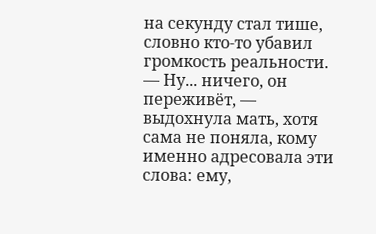на секунду стал тише, словно кто-то убавил громкость реальности.
— Ну... ничего, он переживёт, — выдохнула мать, хотя сама не поняла, кому именно адресовала эти слова: ему,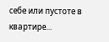себе или пустоте в квартире...